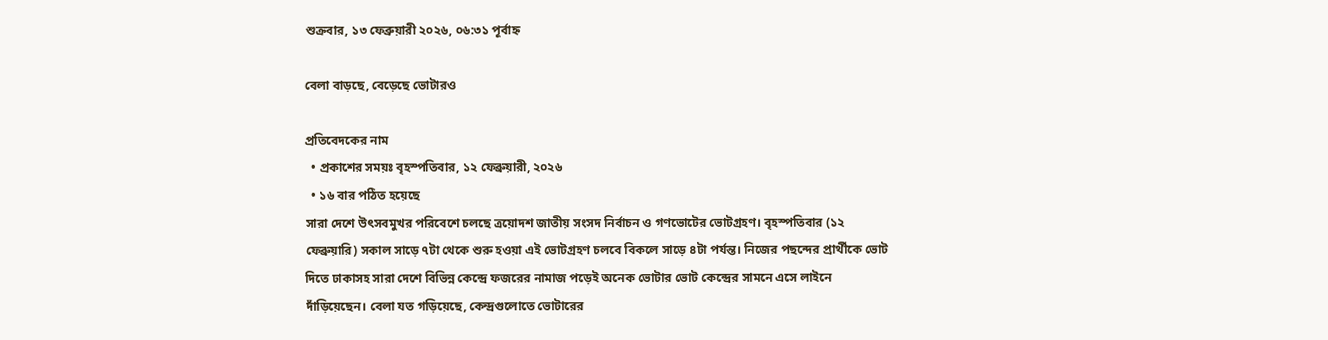শুক্রবার, ১৩ ফেব্রুয়ারী ২০২৬, ০৬:৩১ পূর্বাহ্ন

বেলা বাড়ছে, বেড়েছে ভোটারও

প্রতিবেদকের নাম
  • প্রকাশের সময়ঃ বৃহস্পতিবার, ১২ ফেব্রুয়ারী, ২০২৬
  • ১৬ বার পঠিত হয়েছে
সারা দেশে উৎসবমুখর পরিবেশে চলছে ত্রয়োদশ জাতীয় সংসদ নির্বাচন ও গণভোটের ভোটগ্রহণ। বৃহস্পতিবার (১২ ফেব্রুয়ারি) সকাল সাড়ে ৭টা থেকে শুরু হওয়া এই ভোটগ্রহণ চলবে বিকলে সাড়ে ৪টা পর্যন্ত। নিজের পছন্দের প্রার্থীকে ভোট দিতে ঢাকাসহ সারা দেশে বিভিন্ন কেন্দ্রে ফজরের নামাজ পড়েই অনেক ভোটার ভোট কেন্দ্রের সামনে এসে লাইনে দাঁড়িয়েছেন। বেলা যত গড়িয়েছে, কেন্দ্রগুলোতে ভোটারের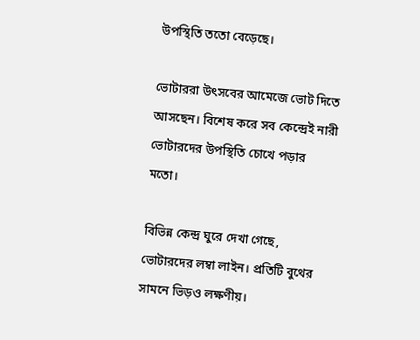উপস্থিতি ততো বেড়েছে।

ভোটাররা উৎসবের আমেজে ভোট দিতে আসছেন। বিশেষ করে সব কেন্দ্রেই নারী ভোটারদের উপস্থিতি চোখে পড়ার মতো।

বিভিন্ন কেন্দ্র ঘুরে দেখা গেছে, ভোটারদের লম্বা লাইন। প্রতিটি বুথের সামনে ভিড়ও লক্ষণীয়।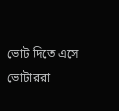ভোট দিতে এসে ভোটাররা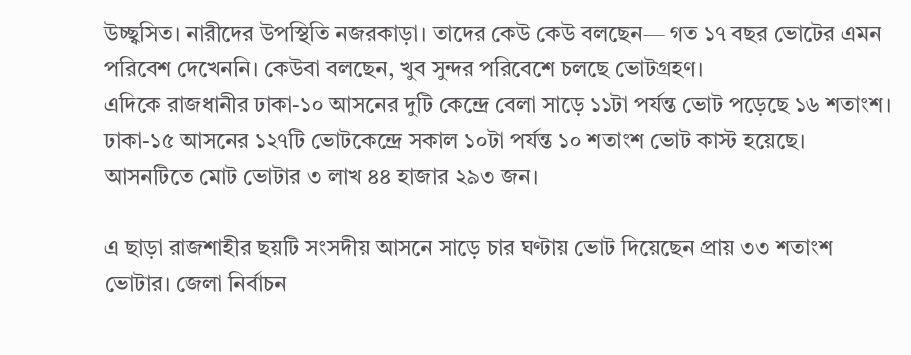উচ্ছ্বসিত। নারীদের উপস্থিতি নজরকাড়া। তাদের কেউ কেউ বলছেন— গত ১৭ বছর ভোটের এমন পরিবেশ দেখেননি। কেউবা বলছেন, খুব সুন্দর পরিবেশে চলছে ভোটগ্রহণ।
এদিকে রাজধানীর ঢাকা-১০ আসনের দুটি কেন্দ্রে বেলা সাড়ে ১১টা পর্যন্ত ভোট পড়েছে ১৬ শতাংশ। ঢাকা-১৫ আসনের ১২৭টি ভোটকেন্দ্রে সকাল ১০টা পর্যন্ত ১০ শতাংশ ভোট কাস্ট হয়েছে। আসনটিতে মোট ভোটার ৩ লাখ ৪৪ হাজার ২৯৩ জন।

এ ছাড়া রাজশাহীর ছয়টি সংসদীয় আসনে সাড়ে চার ঘণ্টায় ভোট দিয়েছেন প্রায় ৩৩ শতাংশ ভোটার। জেলা নির্বাচন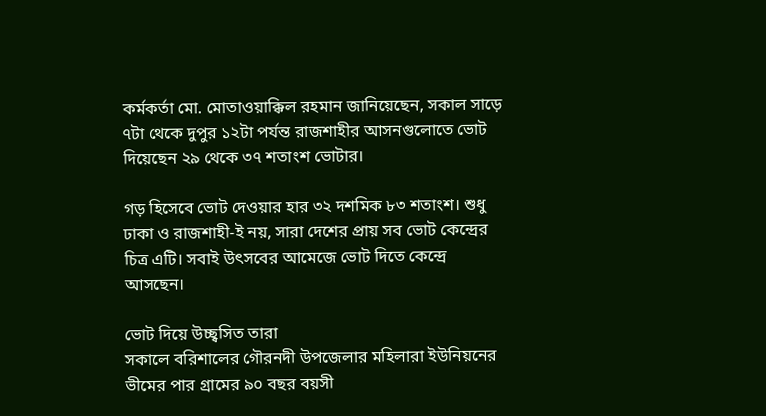কর্মকর্তা মো. মোতাওয়াক্কিল রহমান জানিয়েছেন, সকাল সাড়ে ৭টা থেকে দুপুর ১২টা পর্যন্ত রাজশাহীর আসনগুলোতে ভোট দিয়েছেন ২৯ থেকে ৩৭ শতাংশ ভোটার।

গড় হিসেবে ভোট দেওয়ার হার ৩২ দশমিক ৮৩ শতাংশ। শুধু ঢাকা ও রাজশাহী-ই নয়, সারা দেশের প্রায় সব ভোট কেন্দ্রের চিত্র এটি। সবাই উৎসবের আমেজে ভোট দিতে কেন্দ্রে আসছেন।

ভোট দিয়ে উচ্ছ্বসিত তারা
সকালে বরিশালের গৌরনদী উপজেলার মহিলারা ইউনিয়নের ভীমের পার গ্রামের ৯০ বছর বয়সী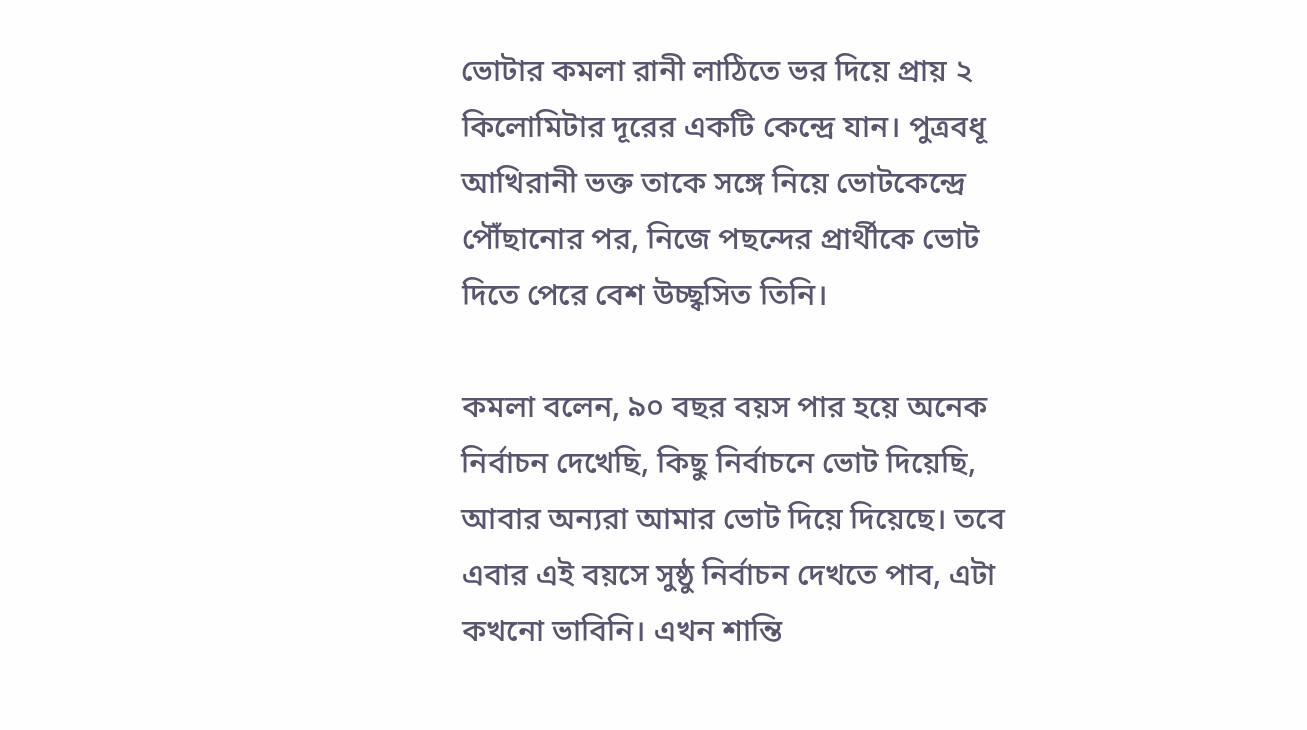ভোটার কমলা রানী লাঠিতে ভর দিয়ে প্রায় ২ কিলোমিটার দূরের একটি কেন্দ্রে যান। পুত্রবধূ আখিরানী ভক্ত তাকে সঙ্গে নিয়ে ভোটকেন্দ্রে পৌঁছানোর পর, নিজে পছন্দের প্রার্থীকে ভোট দিতে পেরে বেশ উচ্ছ্বসিত তিনি।

কমলা বলেন, ৯০ বছর বয়স পার হয়ে অনেক নির্বাচন দেখেছি, কিছু নির্বাচনে ভোট দিয়েছি, আবার অন্যরা আমার ভোট দিয়ে দিয়েছে। তবে এবার এই বয়সে সুষ্ঠু নির্বাচন দেখতে পাব, এটা কখনো ভাবিনি। এখন শান্তি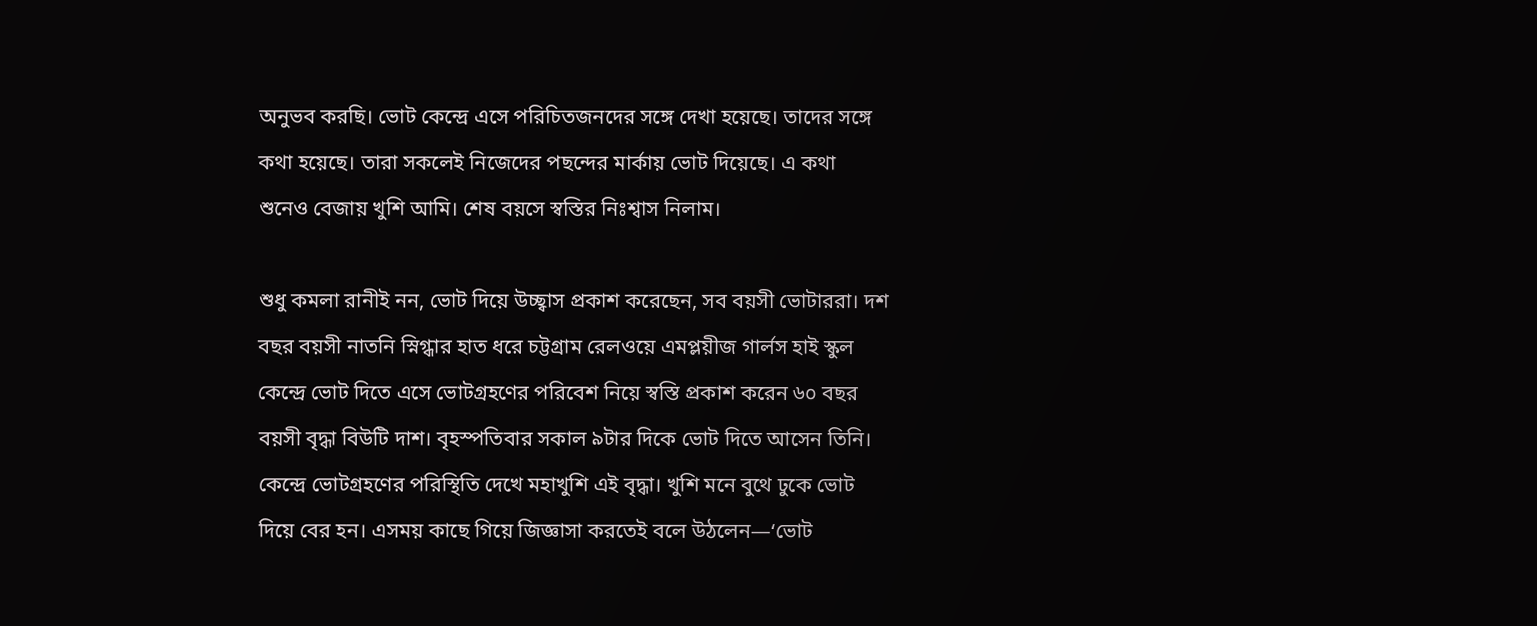অনুভব করছি। ভোট কেন্দ্রে এসে পরিচিতজনদের সঙ্গে দেখা হয়েছে। তাদের সঙ্গে কথা হয়েছে। তারা সকলেই নিজেদের পছন্দের মার্কায় ভোট দিয়েছে। এ কথা শুনেও বেজায় খুশি আমি। শেষ বয়সে স্বস্তির নিঃশ্বাস নিলাম।

শুধু কমলা রানীই নন, ভোট দিয়ে উচ্ছ্বাস প্রকাশ করেছেন, সব বয়সী ভোটাররা। দশ বছর বয়সী নাতনি স্নিগ্ধার হাত ধরে চট্টগ্রাম রেলওয়ে এমপ্লয়ীজ গার্লস হাই স্কুল কেন্দ্রে ভোট দিতে এসে ভোটগ্রহণের পরিবেশ নিয়ে স্বস্তি প্রকাশ করেন ৬০ বছর বয়সী বৃদ্ধা বিউটি দাশ। বৃহস্পতিবার সকাল ৯টার দিকে ভোট দিতে আসেন তিনি। কেন্দ্রে ভোটগ্রহণের পরিস্থিতি দেখে মহাখুশি এই বৃদ্ধা। খুশি মনে বুথে ঢুকে ভোট দিয়ে বের হন। এসময় কাছে গিয়ে জিজ্ঞাসা করতেই বলে উঠলেন—‘ভোট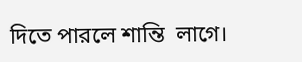দিতে পারলে শান্তি  লাগে।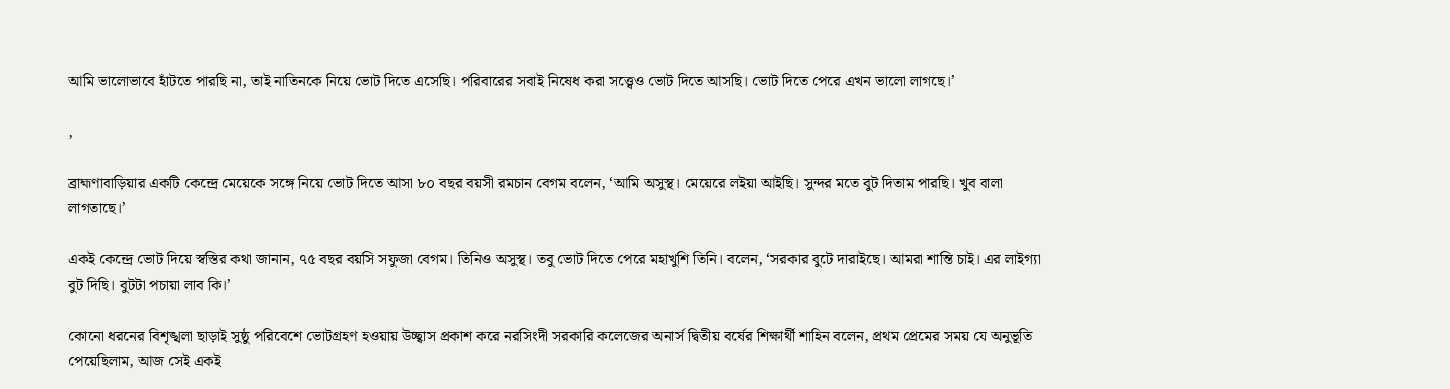আমি ভালোভাবে হাঁটতে পারছি না, তাই নাতিনকে নিয়ে ভোট দিতে এসেছি। পরিবারের সবাই নিষেধ করা সত্ত্বেও ভোট দিতে আসছি। ভোট দিতে পেরে এখন ভালো লাগছে।’

,

ব্রাহ্মণাবাড়িয়ার একটি কেন্দ্রে মেয়েকে সঙ্গে নিয়ে ভোট দিতে আসা ৮০ বছর বয়সী রমচান বেগম বলেন, ‘আমি অসুস্থ। মেয়েরে লইয়া আইছি। সুন্দর মতে বুট দিতাম পারছি। খুব বালা লাগতাছে।’

একই কেন্দ্রে ভোট দিয়ে স্বস্তির কথা জানান, ৭৫ বছর বয়সি সফুজা বেগম। তিনিও অসুস্থ। তবু ভোট দিতে পেরে মহাখুশি তিনি। বলেন, ‘সরকার বুটে দারাইছে। আমরা শান্তি চাই। এর লাইগ্যা বুট দিছি। বুটটা পচায়া লাব কি।’

কোনো ধরনের বিশৃঙ্খলা ছাড়াই সুষ্ঠু পরিবেশে ভোটগ্রহণ হওয়ায় উচ্ছ্বাস প্রকাশ করে নরসিংদী সরকারি কলেজের অনার্স দ্বিতীয় বর্ষের শিক্ষার্থী শাহিন বলেন, প্রথম প্রেমের সময় যে অনুভূতি পেয়েছিলাম, আজ সেই একই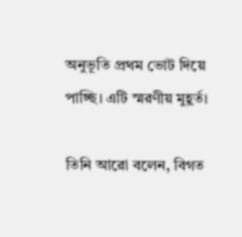অনুভূতি প্রথম ভোট দিয়ে পাচ্ছি। এটি স্মরণীয় মুহূর্ত।

তিনি আরো বলেন, বিগত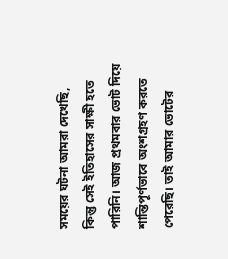সময়ের ঘটনা আমরা দেখেছি, কিন্তু সেই ইতিহাসের সাক্ষী হতে পারিনি। আজ প্রথমবার ভোট দিয়ে শান্তিপূর্ণভাবে অংশগ্রহণ করতে পেরেছি। তাই আমার ভোটের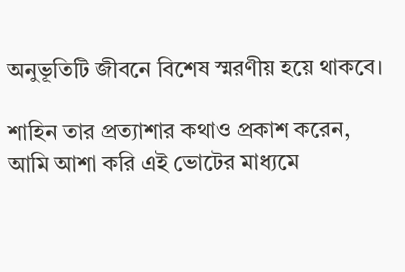অনুভূতিটি জীবনে বিশেষ স্মরণীয় হয়ে থাকবে।

শাহিন তার প্রত্যাশার কথাও প্রকাশ করেন, আমি আশা করি এই ভোটের মাধ্যমে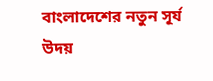বাংলাদেশের নতুন সূর্য উদয়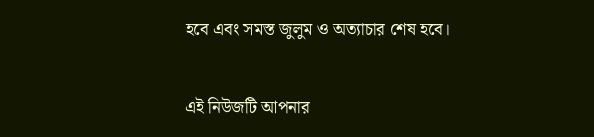হবে এবং সমস্ত জুলুম ও অত্যাচার শেষ হবে।

এই নিউজটি আপনার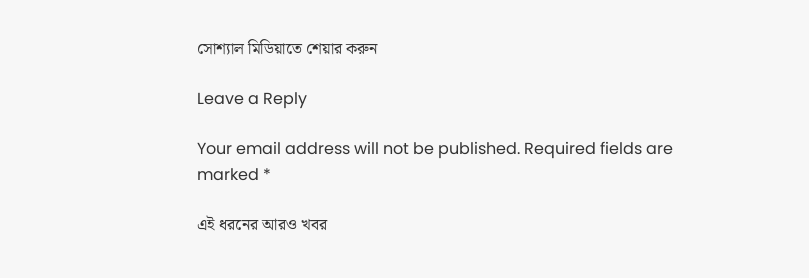সোশ্যাল মিডিয়াতে শেয়ার করুন

Leave a Reply

Your email address will not be published. Required fields are marked *

এই ধরনের আরও খবর